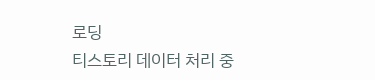로딩
티스토리 데이터 처리 중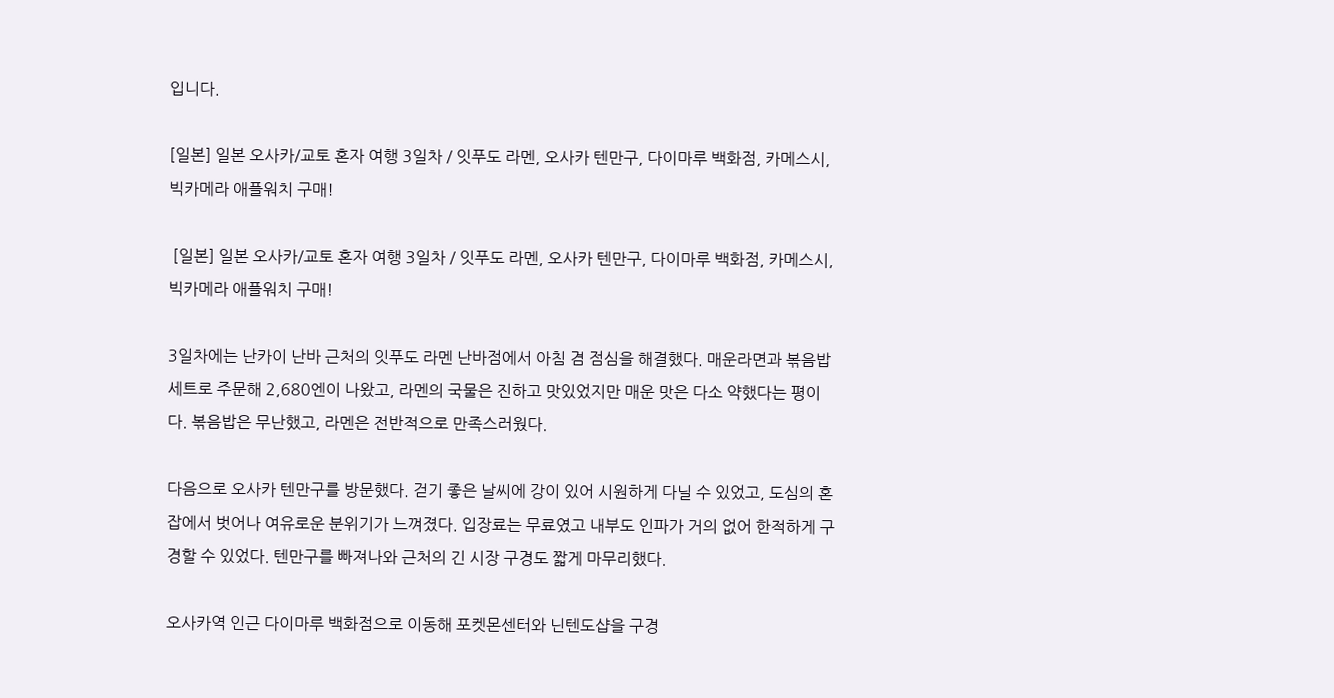입니다.

[일본] 일본 오사카/교토 혼자 여행 3일차 / 잇푸도 라멘, 오사카 텐만구, 다이마루 백화점, 카메스시, 빅카메라 애플워치 구매!

 [일본] 일본 오사카/교토 혼자 여행 3일차 / 잇푸도 라멘, 오사카 텐만구, 다이마루 백화점, 카메스시, 빅카메라 애플워치 구매!

3일차에는 난카이 난바 근처의 잇푸도 라멘 난바점에서 아침 겸 점심을 해결했다. 매운라면과 볶음밥 세트로 주문해 2,680엔이 나왔고, 라멘의 국물은 진하고 맛있었지만 매운 맛은 다소 약했다는 평이다. 볶음밥은 무난했고, 라멘은 전반적으로 만족스러웠다.

다음으로 오사카 텐만구를 방문했다. 걷기 좋은 날씨에 강이 있어 시원하게 다닐 수 있었고, 도심의 혼잡에서 벗어나 여유로운 분위기가 느껴졌다. 입장료는 무료였고 내부도 인파가 거의 없어 한적하게 구경할 수 있었다. 텐만구를 빠져나와 근처의 긴 시장 구경도 짧게 마무리했다.

오사카역 인근 다이마루 백화점으로 이동해 포켓몬센터와 닌텐도샵을 구경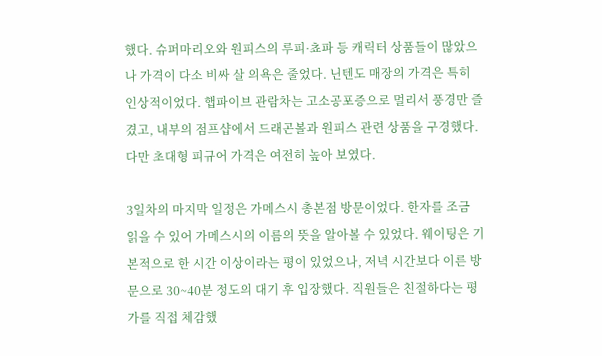했다. 슈퍼마리오와 원피스의 루피·쵸파 등 캐릭터 상품들이 많았으나 가격이 다소 비싸 살 의욕은 줄었다. 닌텐도 매장의 가격은 특히 인상적이었다. 햅파이브 관람차는 고소공포증으로 멀리서 풍경만 즐겼고, 내부의 점프샵에서 드래곤볼과 원피스 관련 상품을 구경했다. 다만 초대형 피규어 가격은 여전히 높아 보였다.

3일차의 마지막 일정은 가메스시 총본점 방문이었다. 한자를 조금 읽을 수 있어 가메스시의 이름의 뜻을 알아볼 수 있었다. 웨이팅은 기본적으로 한 시간 이상이라는 평이 있었으나, 저녁 시간보다 이른 방문으로 30~40분 정도의 대기 후 입장했다. 직원들은 친절하다는 평가를 직접 체감했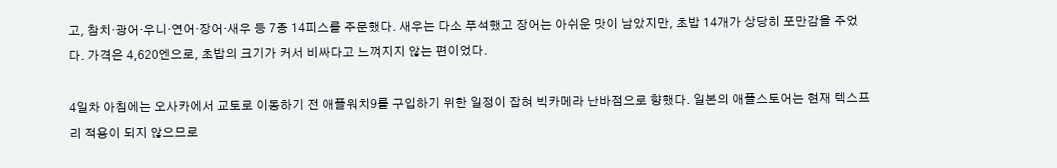고, 참치·광어·우니·연어·장어·새우 등 7종 14피스를 주문했다. 새우는 다소 푸석했고 장어는 아쉬운 맛이 남았지만, 초밥 14개가 상당히 포만감을 주었다. 가격은 4,620엔으로, 초밥의 크기가 커서 비싸다고 느껴지지 않는 편이었다.

4일차 아침에는 오사카에서 교토로 이동하기 전 애플워치9를 구입하기 위한 일정이 잡혀 빅카메라 난바점으로 향했다. 일본의 애플스토어는 현재 텍스프리 적용이 되지 않으므로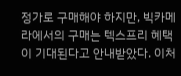정가로 구매해야 하지만, 빅카메라에서의 구매는 텍스프리 혜택이 기대된다고 안내받았다. 이처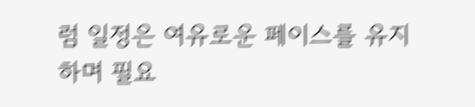럼 일정은 여유로운 페이스를 유지하며 필요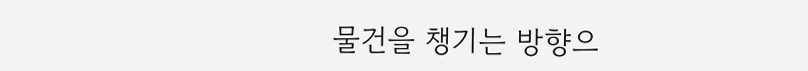물건을 챙기는 방향으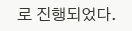로 진행되었다.